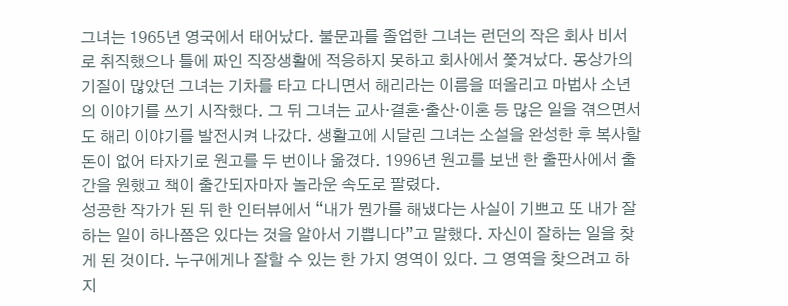그녀는 1965년 영국에서 태어났다. 불문과를 졸업한 그녀는 런던의 작은 회사 비서로 취직했으나 틀에 짜인 직장생활에 적응하지 못하고 회사에서 쫓겨났다. 몽상가의 기질이 많았던 그녀는 기차를 타고 다니면서 해리라는 이름을 떠올리고 마법사 소년의 이야기를 쓰기 시작했다. 그 뒤 그녀는 교사·결혼·출산·이혼 등 많은 일을 겪으면서도 해리 이야기를 발전시켜 나갔다. 생활고에 시달린 그녀는 소설을 완성한 후 복사할 돈이 없어 타자기로 원고를 두 번이나 옮겼다. 1996년 원고를 보낸 한 출판사에서 출간을 원했고 책이 출간되자마자 놀라운 속도로 팔렸다.
성공한 작가가 된 뒤 한 인터뷰에서 “내가 뭔가를 해냈다는 사실이 기쁘고 또 내가 잘하는 일이 하나쯤은 있다는 것을 알아서 기쁩니다”고 말했다. 자신이 잘하는 일을 찾게 된 것이다. 누구에게나 잘할 수 있는 한 가지 영역이 있다. 그 영역을 찾으려고 하지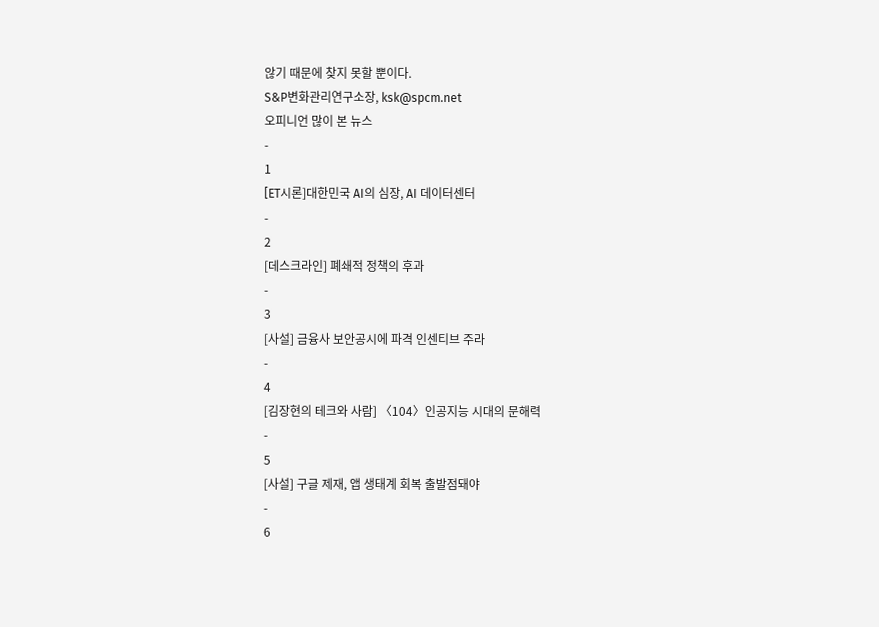않기 때문에 찾지 못할 뿐이다.
S&P변화관리연구소장, ksk@spcm.net
오피니언 많이 본 뉴스
-
1
[ET시론]대한민국 AI의 심장, AI 데이터센터
-
2
[데스크라인] 폐쇄적 정책의 후과
-
3
[사설] 금융사 보안공시에 파격 인센티브 주라
-
4
[김장현의 테크와 사람] 〈104〉인공지능 시대의 문해력
-
5
[사설] 구글 제재, 앱 생태계 회복 출발점돼야
-
6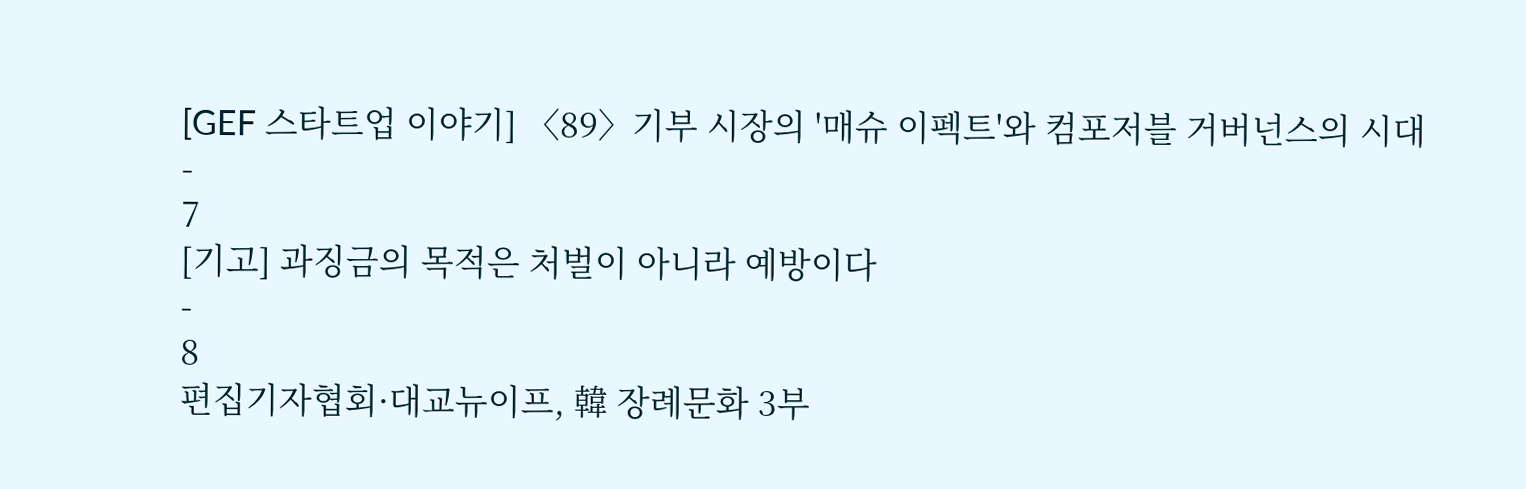[GEF 스타트업 이야기] 〈89〉기부 시장의 '매슈 이펙트'와 컴포저블 거버넌스의 시대
-
7
[기고] 과징금의 목적은 처벌이 아니라 예방이다
-
8
편집기자협회·대교뉴이프, 韓 장례문화 3부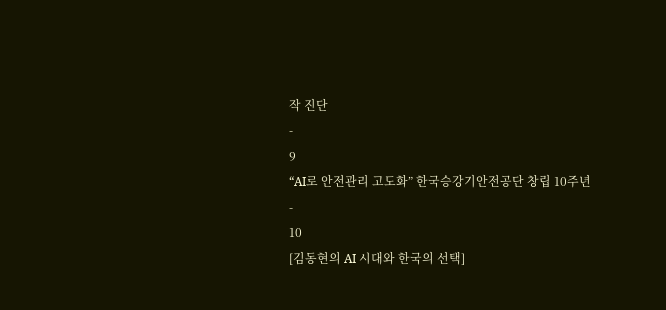작 진단
-
9
“AI로 안전관리 고도화” 한국승강기안전공단 창립 10주년
-
10
[김동현의 AI 시대와 한국의 선택]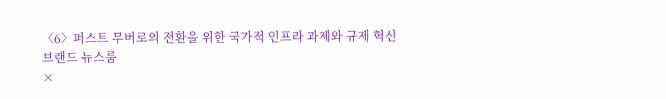〈6〉퍼스트 무버로의 전환을 위한 국가적 인프라 과제와 규제 혁신
브랜드 뉴스룸
×